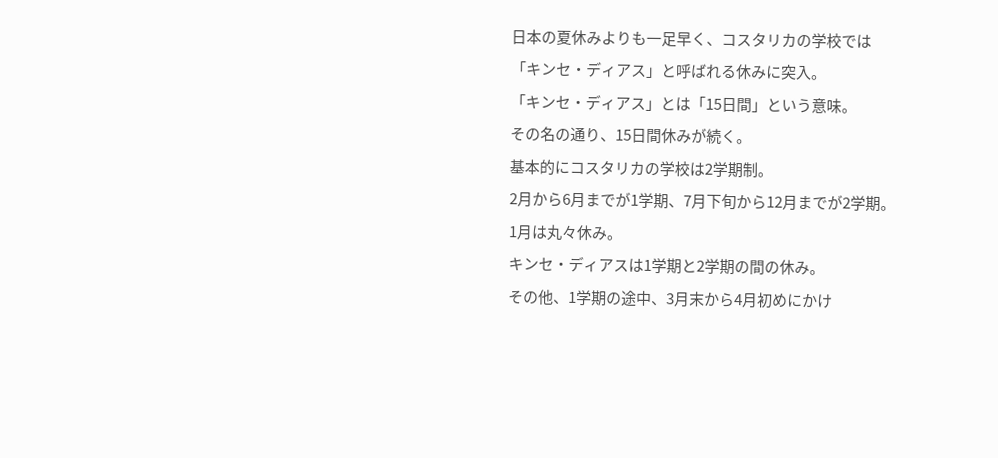日本の夏休みよりも一足早く、コスタリカの学校では
「キンセ・ディアス」と呼ばれる休みに突入。
「キンセ・ディアス」とは「15日間」という意味。
その名の通り、15日間休みが続く。
基本的にコスタリカの学校は2学期制。
2月から6月までが1学期、7月下旬から12月までが2学期。
1月は丸々休み。
キンセ・ディアスは1学期と2学期の間の休み。
その他、1学期の途中、3月末から4月初めにかけ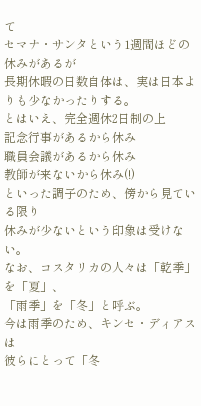て
セマナ・サンタという1週間ほどの休みがあるが
長期休暇の日数自体は、実は日本よりも少なかったりする。
とはいえ、完全週休2日制の上
記念行事があるから休み
職員会議があるから休み
教師が来ないから休み(!)
といった調子のため、傍から見ている限り
休みが少ないという印象は受けない。
なお、コスタリカの人々は「乾季」を「夏」、
「雨季」を「冬」と呼ぶ。
今は雨季のため、キンセ・ディアスは
彼らにとって「冬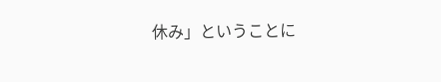休み」ということに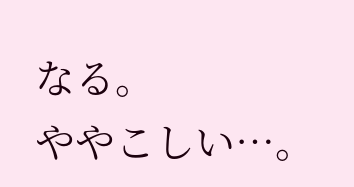なる。
ややこしい…。